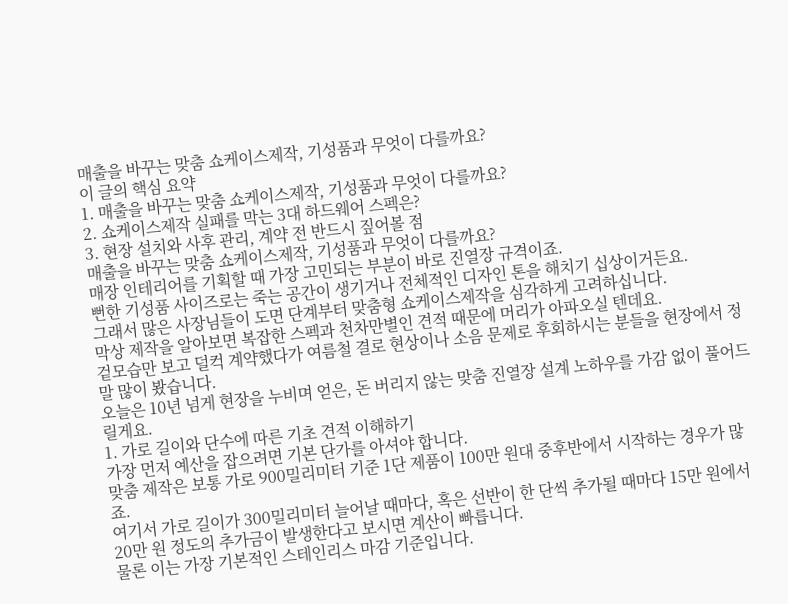매출을 바꾸는 맞춤 쇼케이스제작, 기성품과 무엇이 다를까요?
이 글의 핵심 요약
1. 매출을 바꾸는 맞춤 쇼케이스제작, 기성품과 무엇이 다를까요?
2. 쇼케이스제작 실패를 막는 3대 하드웨어 스펙은?
3. 현장 설치와 사후 관리, 계약 전 반드시 짚어볼 점
매출을 바꾸는 맞춤 쇼케이스제작, 기성품과 무엇이 다를까요?
매장 인테리어를 기획할 때 가장 고민되는 부분이 바로 진열장 규격이죠.
뻔한 기성품 사이즈로는 죽는 공간이 생기거나 전체적인 디자인 톤을 해치기 십상이거든요.
그래서 많은 사장님들이 도면 단계부터 맞춤형 쇼케이스제작을 심각하게 고려하십니다.
막상 제작을 알아보면 복잡한 스펙과 천차만별인 견적 때문에 머리가 아파오실 텐데요.
겉모습만 보고 덜컥 계약했다가 여름철 결로 현상이나 소음 문제로 후회하시는 분들을 현장에서 정말 많이 봤습니다.
오늘은 10년 넘게 현장을 누비며 얻은, 돈 버리지 않는 맞춤 진열장 설계 노하우를 가감 없이 풀어드릴게요.
1. 가로 길이와 단수에 따른 기초 견적 이해하기
가장 먼저 예산을 잡으려면 기본 단가를 아셔야 합니다.
맞춤 제작은 보통 가로 900밀리미터 기준 1단 제품이 100만 원대 중후반에서 시작하는 경우가 많죠.
여기서 가로 길이가 300밀리미터 늘어날 때마다, 혹은 선반이 한 단씩 추가될 때마다 15만 원에서 20만 원 정도의 추가금이 발생한다고 보시면 계산이 빠릅니다.
물론 이는 가장 기본적인 스테인리스 마감 기준입니다.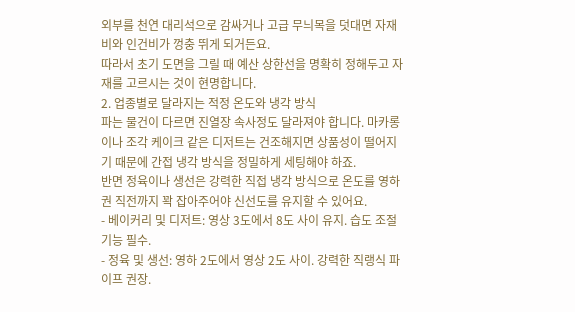외부를 천연 대리석으로 감싸거나 고급 무늬목을 덧대면 자재비와 인건비가 껑충 뛰게 되거든요.
따라서 초기 도면을 그릴 때 예산 상한선을 명확히 정해두고 자재를 고르시는 것이 현명합니다.
2. 업종별로 달라지는 적정 온도와 냉각 방식
파는 물건이 다르면 진열장 속사정도 달라져야 합니다. 마카롱이나 조각 케이크 같은 디저트는 건조해지면 상품성이 떨어지기 때문에 간접 냉각 방식을 정밀하게 세팅해야 하죠.
반면 정육이나 생선은 강력한 직접 냉각 방식으로 온도를 영하권 직전까지 꽉 잡아주어야 신선도를 유지할 수 있어요.
- 베이커리 및 디저트: 영상 3도에서 8도 사이 유지. 습도 조절 기능 필수.
- 정육 및 생선: 영하 2도에서 영상 2도 사이. 강력한 직랭식 파이프 권장.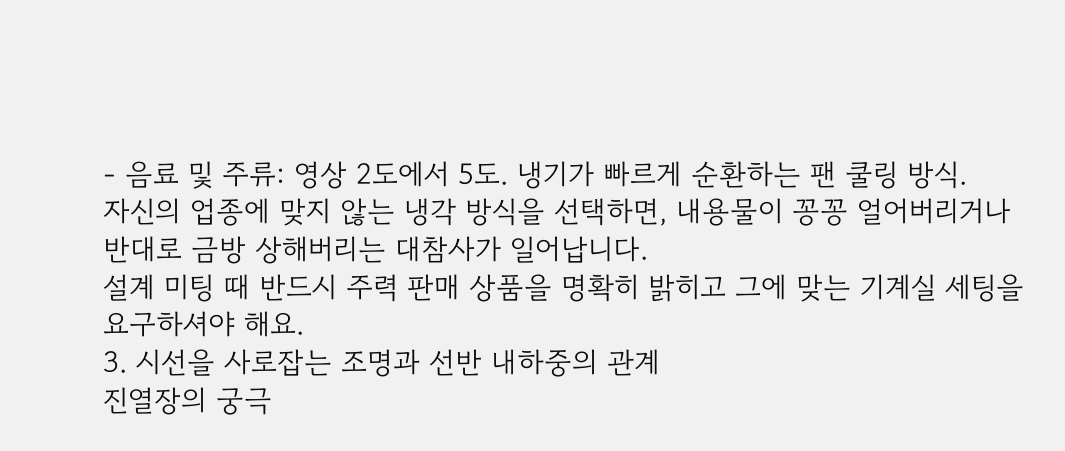- 음료 및 주류: 영상 2도에서 5도. 냉기가 빠르게 순환하는 팬 쿨링 방식.
자신의 업종에 맞지 않는 냉각 방식을 선택하면, 내용물이 꽁꽁 얼어버리거나 반대로 금방 상해버리는 대참사가 일어납니다.
설계 미팅 때 반드시 주력 판매 상품을 명확히 밝히고 그에 맞는 기계실 세팅을 요구하셔야 해요.
3. 시선을 사로잡는 조명과 선반 내하중의 관계
진열장의 궁극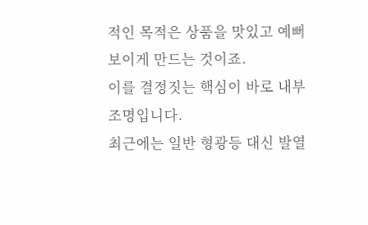적인 목적은 상품을 맛있고 예뻐 보이게 만드는 것이죠.
이를 결정짓는 핵심이 바로 내부 조명입니다.
최근에는 일반 형광등 대신 발열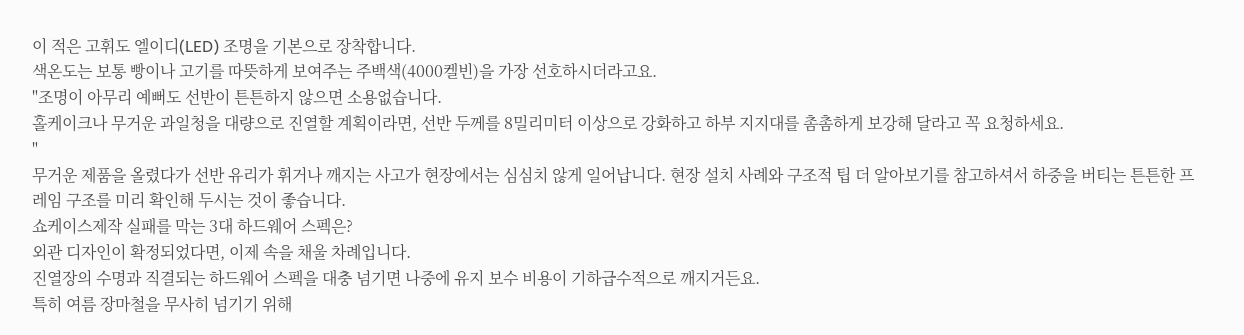이 적은 고휘도 엘이디(LED) 조명을 기본으로 장착합니다.
색온도는 보통 빵이나 고기를 따뜻하게 보여주는 주백색(4000켈빈)을 가장 선호하시더라고요.
"조명이 아무리 예뻐도 선반이 튼튼하지 않으면 소용없습니다.
홀케이크나 무거운 과일청을 대량으로 진열할 계획이라면, 선반 두께를 8밀리미터 이상으로 강화하고 하부 지지대를 촘촘하게 보강해 달라고 꼭 요청하세요.
"
무거운 제품을 올렸다가 선반 유리가 휘거나 깨지는 사고가 현장에서는 심심치 않게 일어납니다. 현장 설치 사례와 구조적 팁 더 알아보기를 참고하셔서 하중을 버티는 튼튼한 프레임 구조를 미리 확인해 두시는 것이 좋습니다.
쇼케이스제작 실패를 막는 3대 하드웨어 스펙은?
외관 디자인이 확정되었다면, 이제 속을 채울 차례입니다.
진열장의 수명과 직결되는 하드웨어 스펙을 대충 넘기면 나중에 유지 보수 비용이 기하급수적으로 깨지거든요.
특히 여름 장마철을 무사히 넘기기 위해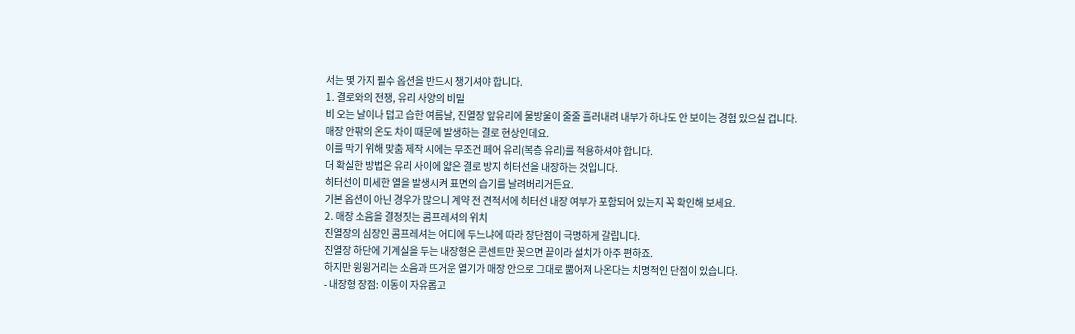서는 몇 가지 필수 옵션을 반드시 챙기셔야 합니다.
1. 결로와의 전쟁, 유리 사양의 비밀
비 오는 날이나 덥고 습한 여름날, 진열장 앞유리에 물방울이 줄줄 흘러내려 내부가 하나도 안 보이는 경험 있으실 겁니다.
매장 안팎의 온도 차이 때문에 발생하는 결로 현상인데요.
이를 막기 위해 맞춤 제작 시에는 무조건 페어 유리(복층 유리)를 적용하셔야 합니다.
더 확실한 방법은 유리 사이에 얇은 결로 방지 히터선을 내장하는 것입니다.
히터선이 미세한 열을 발생시켜 표면의 습기를 날려버리거든요.
기본 옵션이 아닌 경우가 많으니 계약 전 견적서에 히터선 내장 여부가 포함되어 있는지 꼭 확인해 보세요.
2. 매장 소음을 결정짓는 콤프레셔의 위치
진열장의 심장인 콤프레셔는 어디에 두느냐에 따라 장단점이 극명하게 갈립니다.
진열장 하단에 기계실을 두는 내장형은 콘센트만 꽂으면 끝이라 설치가 아주 편하죠.
하지만 윙윙거리는 소음과 뜨거운 열기가 매장 안으로 그대로 뿜어져 나온다는 치명적인 단점이 있습니다.
- 내장형 장점: 이동이 자유롭고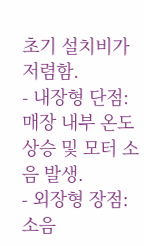초기 설치비가 저렴함.
- 내장형 단점: 매장 내부 온도 상승 및 모터 소음 발생.
- 외장형 장점: 소음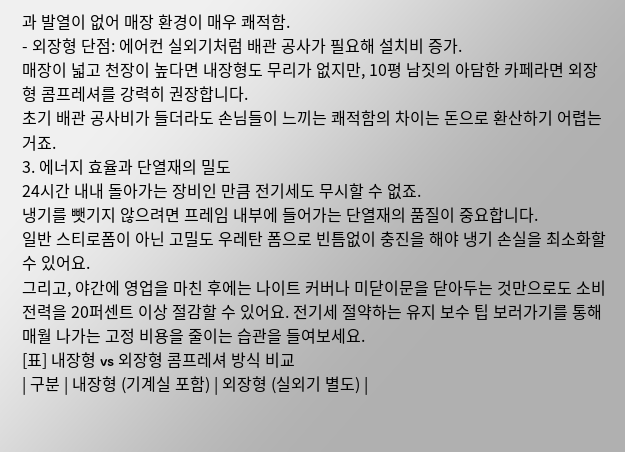과 발열이 없어 매장 환경이 매우 쾌적함.
- 외장형 단점: 에어컨 실외기처럼 배관 공사가 필요해 설치비 증가.
매장이 넓고 천장이 높다면 내장형도 무리가 없지만, 10평 남짓의 아담한 카페라면 외장형 콤프레셔를 강력히 권장합니다.
초기 배관 공사비가 들더라도 손님들이 느끼는 쾌적함의 차이는 돈으로 환산하기 어렵는 거죠.
3. 에너지 효율과 단열재의 밀도
24시간 내내 돌아가는 장비인 만큼 전기세도 무시할 수 없죠.
냉기를 뺏기지 않으려면 프레임 내부에 들어가는 단열재의 품질이 중요합니다.
일반 스티로폼이 아닌 고밀도 우레탄 폼으로 빈틈없이 충진을 해야 냉기 손실을 최소화할 수 있어요.
그리고, 야간에 영업을 마친 후에는 나이트 커버나 미닫이문을 닫아두는 것만으로도 소비 전력을 20퍼센트 이상 절감할 수 있어요. 전기세 절약하는 유지 보수 팁 보러가기를 통해 매월 나가는 고정 비용을 줄이는 습관을 들여보세요.
[표] 내장형 vs 외장형 콤프레셔 방식 비교
| 구분 | 내장형 (기계실 포함) | 외장형 (실외기 별도) |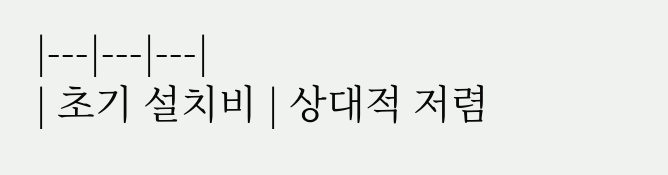|---|---|---|
| 초기 설치비 | 상대적 저렴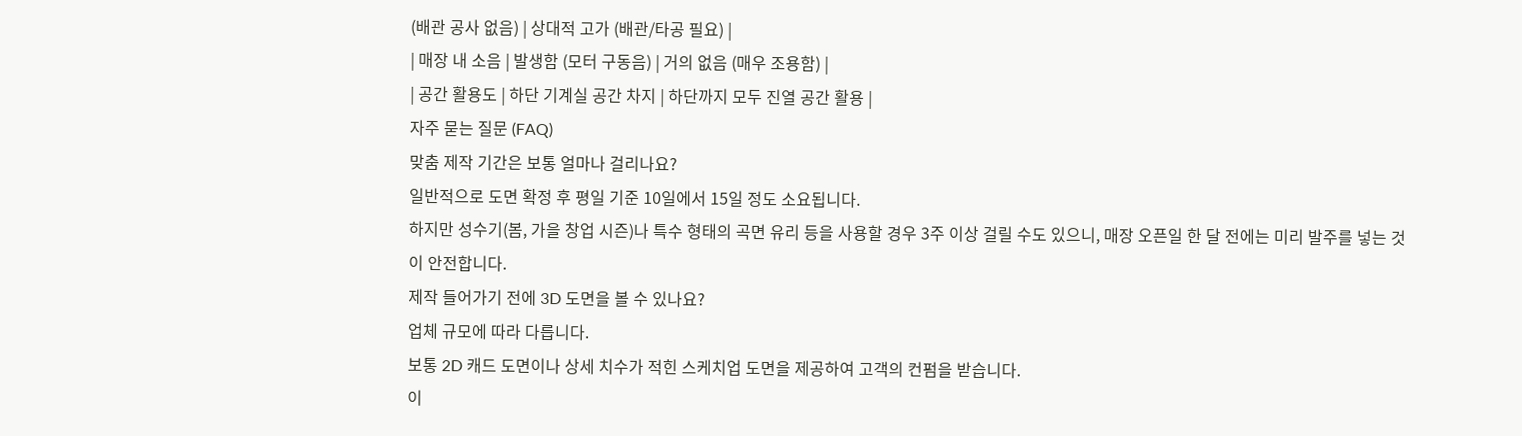(배관 공사 없음) | 상대적 고가 (배관/타공 필요) |
| 매장 내 소음 | 발생함 (모터 구동음) | 거의 없음 (매우 조용함) |
| 공간 활용도 | 하단 기계실 공간 차지 | 하단까지 모두 진열 공간 활용 |
자주 묻는 질문 (FAQ)
맞춤 제작 기간은 보통 얼마나 걸리나요?
일반적으로 도면 확정 후 평일 기준 10일에서 15일 정도 소요됩니다.
하지만 성수기(봄, 가을 창업 시즌)나 특수 형태의 곡면 유리 등을 사용할 경우 3주 이상 걸릴 수도 있으니, 매장 오픈일 한 달 전에는 미리 발주를 넣는 것이 안전합니다.
제작 들어가기 전에 3D 도면을 볼 수 있나요?
업체 규모에 따라 다릅니다.
보통 2D 캐드 도면이나 상세 치수가 적힌 스케치업 도면을 제공하여 고객의 컨펌을 받습니다.
이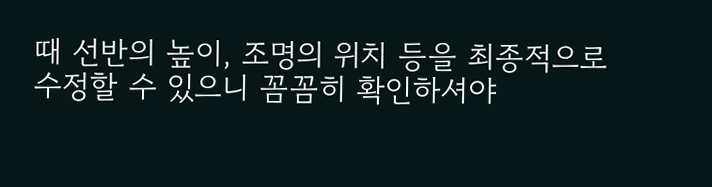때 선반의 높이, 조명의 위치 등을 최종적으로 수정할 수 있으니 꼼꼼히 확인하셔야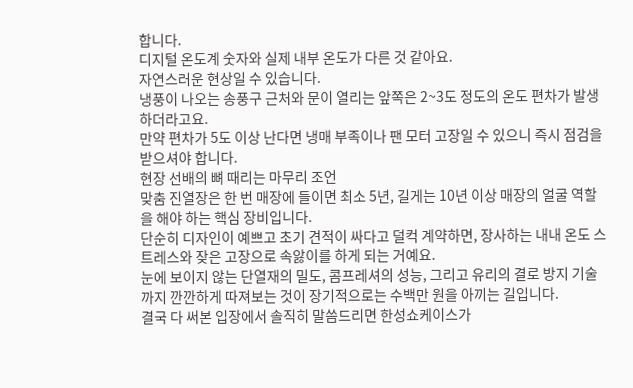합니다.
디지털 온도계 숫자와 실제 내부 온도가 다른 것 같아요.
자연스러운 현상일 수 있습니다.
냉풍이 나오는 송풍구 근처와 문이 열리는 앞쪽은 2~3도 정도의 온도 편차가 발생하더라고요.
만약 편차가 5도 이상 난다면 냉매 부족이나 팬 모터 고장일 수 있으니 즉시 점검을 받으셔야 합니다.
현장 선배의 뼈 때리는 마무리 조언
맞춤 진열장은 한 번 매장에 들이면 최소 5년, 길게는 10년 이상 매장의 얼굴 역할을 해야 하는 핵심 장비입니다.
단순히 디자인이 예쁘고 초기 견적이 싸다고 덜컥 계약하면, 장사하는 내내 온도 스트레스와 잦은 고장으로 속앓이를 하게 되는 거예요.
눈에 보이지 않는 단열재의 밀도, 콤프레셔의 성능, 그리고 유리의 결로 방지 기술까지 깐깐하게 따져보는 것이 장기적으로는 수백만 원을 아끼는 길입니다.
결국 다 써본 입장에서 솔직히 말씀드리면 한성쇼케이스가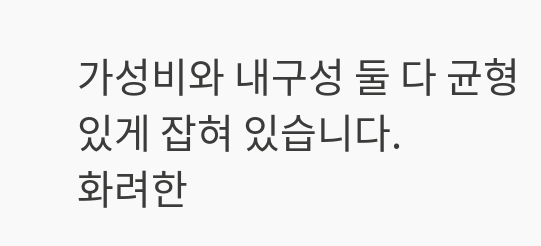가성비와 내구성 둘 다 균형 있게 잡혀 있습니다.
화려한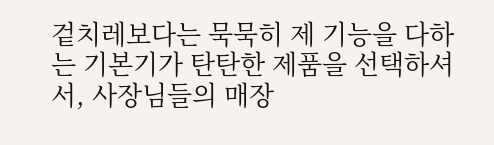겉치레보다는 묵묵히 제 기능을 다하는 기본기가 탄탄한 제품을 선택하셔서, 사장님들의 매장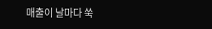매출이 날마다 쑥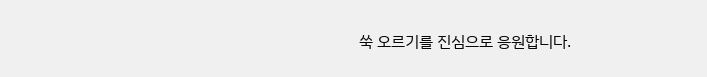쑥 오르기를 진심으로 응원합니다.